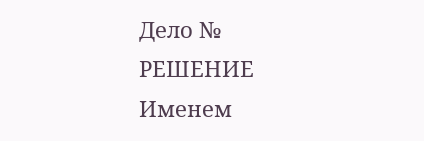Дело №
РЕШЕНИЕ
Именем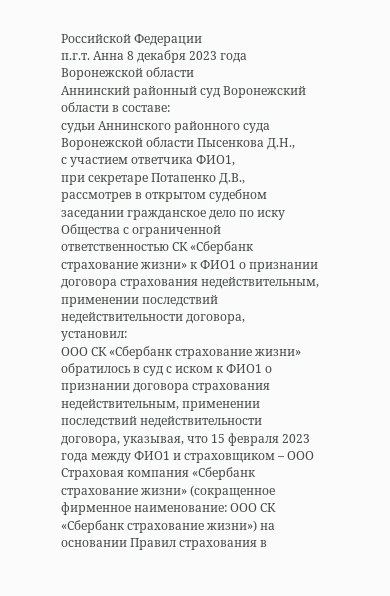Российской Федерации
п.г.т. Анна 8 декабря 2023 года
Воронежской области
Аннинский районный суд Воронежский области в составе:
судьи Аннинского районного суда Воронежской области Пысенкова Д.Н.,
с участием ответчика ФИО1,
при секретаре Потапенко Д.В.,
рассмотрев в открытом судебном заседании гражданское дело по иску Общества с ограниченной ответственностью СК «Сбербанк страхование жизни» к ФИО1 о признании договора страхования недействительным, применении последствий недействительности договора,
установил:
ООО СК «Сбербанк страхование жизни» обратилось в суд с иском к ФИО1 о признании договора страхования недействительным, применении последствий недействительности договора, указывая, что 15 февраля 2023 года между ФИО1 и страховщиком – ООО Страховая компания «Сбербанк страхование жизни» (сокращенное фирменное наименование: ООО СК «Сбербанк страхование жизни») на основании Правил страхования в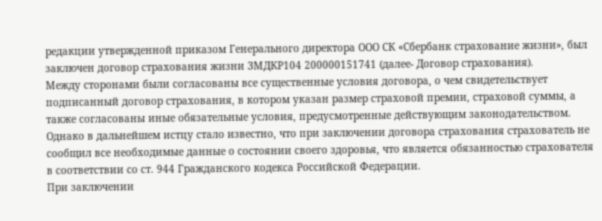редакции утвержденной приказом Генерального директора ООО СК «Сбербанк страхование жизни», был заключен договор страхования жизни ЗМДКР104 200000151741 (далее- Договор страхования).
Между сторонами были согласованы все существенные условия договора, о чем свидетельствует подписанный договор страхования, в котором указан размер страховой премии, страховой суммы, а также согласованы иные обязательные условия, предусмотренные действующим законодательством.
Однако в дальнейшем истцу стало известно, что при заключении договора страхования страхователь не сообщил все необходимые данные о состоянии своего здоровья, что является обязанностью страхователя в соответствии со ст. 944 Гражданского кодекса Российской Федерации.
При заключении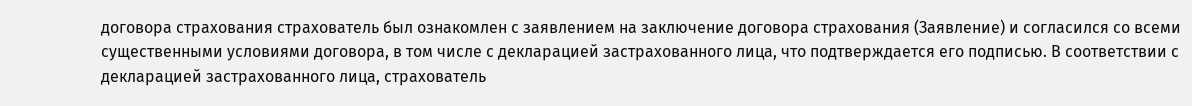договора страхования страхователь был ознакомлен с заявлением на заключение договора страхования (Заявление) и согласился со всеми существенными условиями договора, в том числе с декларацией застрахованного лица, что подтверждается его подписью. В соответствии с декларацией застрахованного лица, страхователь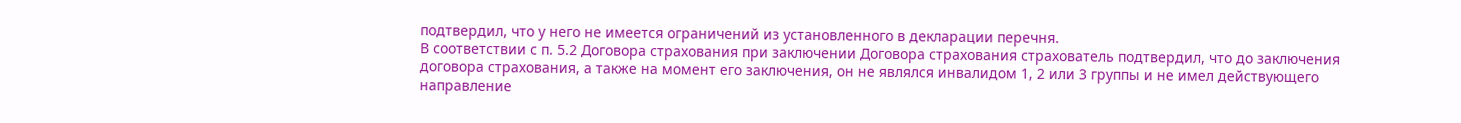подтвердил, что у него не имеется ограничений из установленного в декларации перечня.
В соответствии с п. 5.2 Договора страхования при заключении Договора страхования страхователь подтвердил, что до заключения договора страхования, а также на момент его заключения, он не являлся инвалидом 1, 2 или 3 группы и не имел действующего направление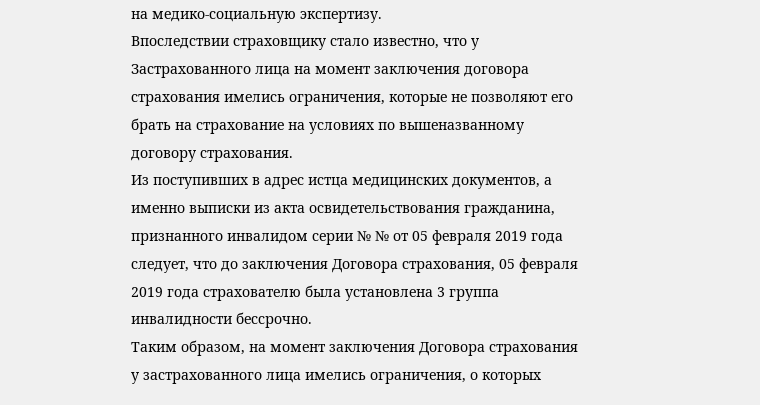на медико-социальную экспертизу.
Впоследствии страховщику стало известно, что у Застрахованного лица на момент заключения договора страхования имелись ограничения, которые не позволяют его брать на страхование на условиях по вышеназванному договору страхования.
Из поступивших в адрес истца медицинских документов, а именно выписки из акта освидетельствования гражданина, признанного инвалидом серии № № от 05 февраля 2019 года следует, что до заключения Договора страхования, 05 февраля 2019 года страхователю была установлена 3 группа инвалидности бессрочно.
Таким образом, на момент заключения Договора страхования у застрахованного лица имелись ограничения, о которых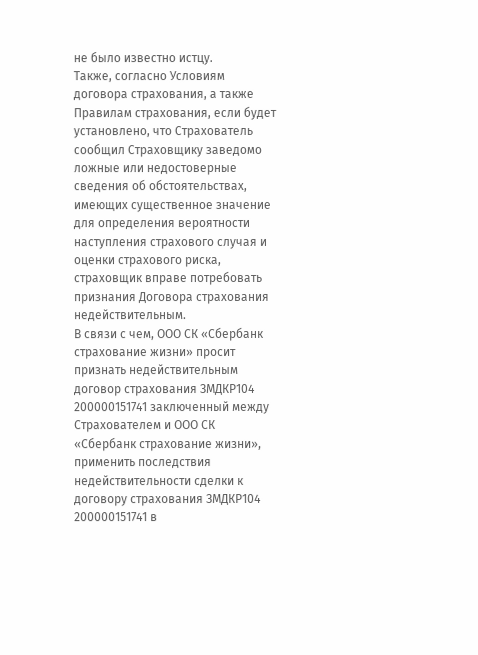не было известно истцу.
Также, согласно Условиям договора страхования, а также Правилам страхования, если будет установлено, что Страхователь сообщил Страховщику заведомо ложные или недостоверные сведения об обстоятельствах, имеющих существенное значение для определения вероятности наступления страхового случая и оценки страхового риска, страховщик вправе потребовать признания Договора страхования недействительным.
В связи с чем, ООО СК «Сбербанк страхование жизни» просит признать недействительным договор страхования ЗМДКР104 200000151741 заключенный между Страхователем и ООО СК «Сбербанк страхование жизни», применить последствия недействительности сделки к договору страхования ЗМДКР104 200000151741 в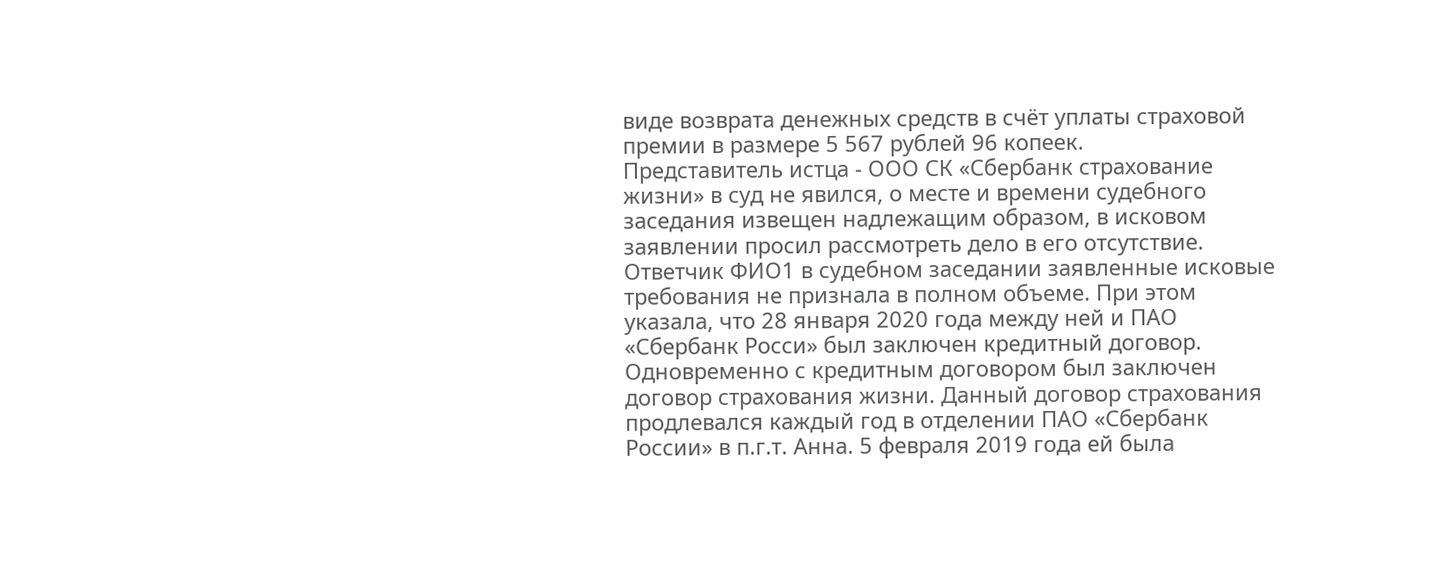виде возврата денежных средств в счёт уплаты страховой премии в размере 5 567 рублей 96 копеек.
Представитель истца - ООО СК «Сбербанк страхование жизни» в суд не явился, о месте и времени судебного заседания извещен надлежащим образом, в исковом заявлении просил рассмотреть дело в его отсутствие.
Ответчик ФИО1 в судебном заседании заявленные исковые требования не признала в полном объеме. При этом указала, что 28 января 2020 года между ней и ПАО «Сбербанк Росси» был заключен кредитный договор. Одновременно с кредитным договором был заключен договор страхования жизни. Данный договор страхования продлевался каждый год в отделении ПАО «Сбербанк России» в п.г.т. Анна. 5 февраля 2019 года ей была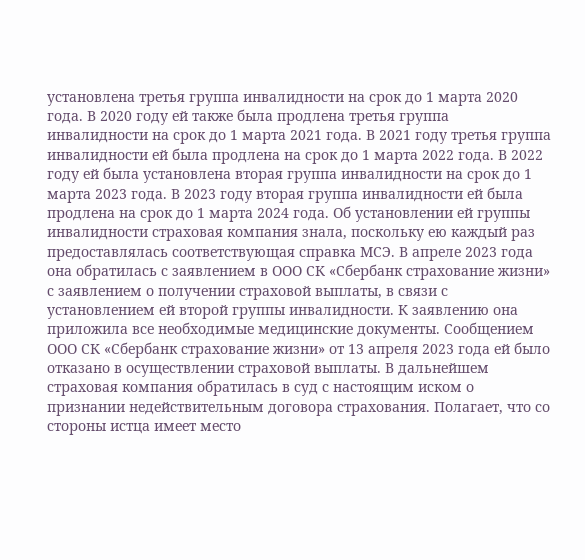установлена третья группа инвалидности на срок до 1 марта 2020 года. В 2020 году ей также была продлена третья группа инвалидности на срок до 1 марта 2021 года. В 2021 году третья группа инвалидности ей была продлена на срок до 1 марта 2022 года. В 2022 году ей была установлена вторая группа инвалидности на срок до 1 марта 2023 года. В 2023 году вторая группа инвалидности ей была продлена на срок до 1 марта 2024 года. Об установлении ей группы инвалидности страховая компания знала, поскольку ею каждый раз предоставлялась соответствующая справка МСЭ. В апреле 2023 года она обратилась с заявлением в ООО СК «Сбербанк страхование жизни» с заявлением о получении страховой выплаты, в связи с установлением ей второй группы инвалидности. К заявлению она приложила все необходимые медицинские документы. Сообщением ООО СК «Сбербанк страхование жизни» от 13 апреля 2023 года ей было отказано в осуществлении страховой выплаты. В дальнейшем страховая компания обратилась в суд с настоящим иском о признании недействительным договора страхования. Полагает, что со стороны истца имеет место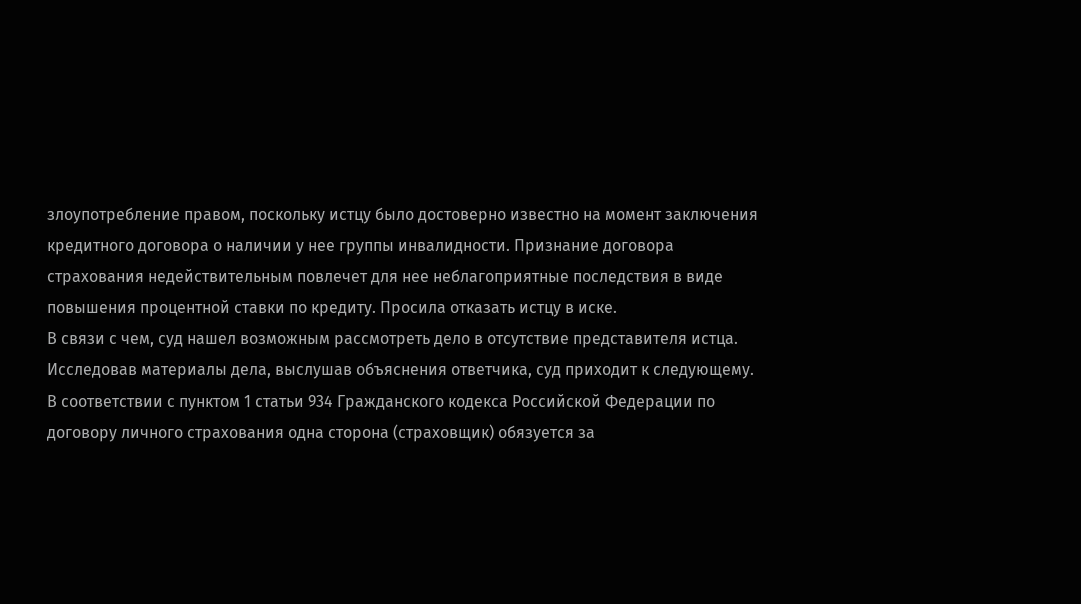злоупотребление правом, поскольку истцу было достоверно известно на момент заключения кредитного договора о наличии у нее группы инвалидности. Признание договора страхования недействительным повлечет для нее неблагоприятные последствия в виде повышения процентной ставки по кредиту. Просила отказать истцу в иске.
В связи с чем, суд нашел возможным рассмотреть дело в отсутствие представителя истца.
Исследовав материалы дела, выслушав объяснения ответчика, суд приходит к следующему.
В соответствии с пунктом 1 статьи 934 Гражданского кодекса Российской Федерации по договору личного страхования одна сторона (страховщик) обязуется за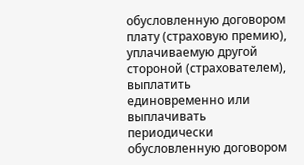обусловленную договором плату (страховую премию), уплачиваемую другой стороной (страхователем), выплатить единовременно или выплачивать периодически обусловленную договором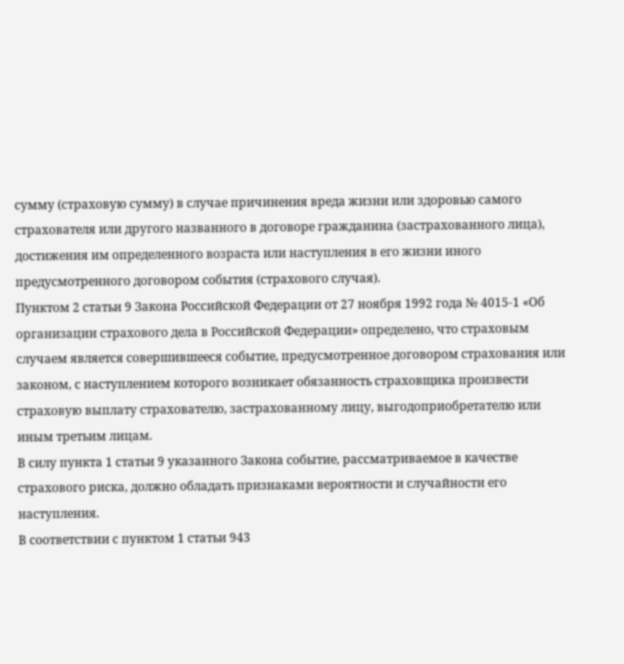сумму (страховую сумму) в случае причинения вреда жизни или здоровью самого страхователя или другого названного в договоре гражданина (застрахованного лица), достижения им определенного возраста или наступления в его жизни иного предусмотренного договором события (страхового случая).
Пунктом 2 статьи 9 Закона Российской Федерации от 27 ноября 1992 года № 4015-1 «Об организации страхового дела в Российской Федерации» определено, что страховым случаем является совершившееся событие, предусмотренное договором страхования или законом, с наступлением которого возникает обязанность страховщика произвести страховую выплату страхователю, застрахованному лицу, выгодоприобретателю или иным третьим лицам.
В силу пункта 1 статьи 9 указанного Закона событие, рассматриваемое в качестве страхового риска, должно обладать признаками вероятности и случайности его наступления.
В соответствии с пунктом 1 статьи 943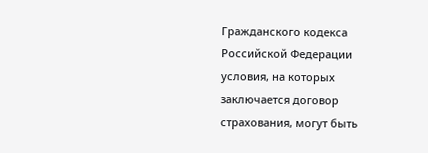Гражданского кодекса Российской Федерации условия, на которых заключается договор страхования, могут быть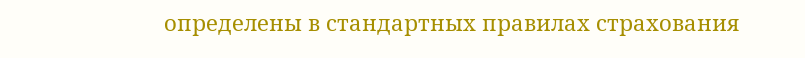определены в стандартных правилах страхования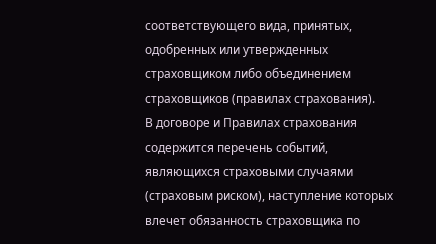соответствующего вида, принятых, одобренных или утвержденных страховщиком либо объединением страховщиков (правилах страхования).
В договоре и Правилах страхования содержится перечень событий, являющихся страховыми случаями (страховым риском), наступление которых влечет обязанность страховщика по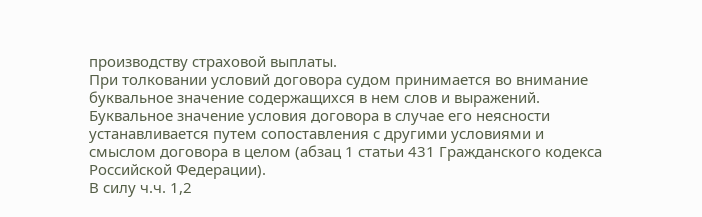производству страховой выплаты.
При толковании условий договора судом принимается во внимание буквальное значение содержащихся в нем слов и выражений. Буквальное значение условия договора в случае его неясности устанавливается путем сопоставления с другими условиями и смыслом договора в целом (абзац 1 статьи 431 Гражданского кодекса Российской Федерации).
В силу ч.ч. 1,2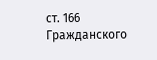ст. 166 Гражданского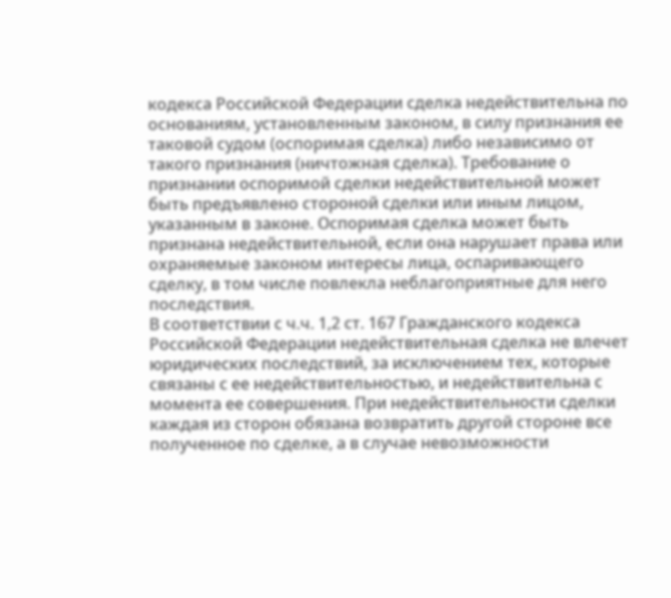кодекса Российской Федерации сделка недействительна по основаниям, установленным законом, в силу признания ее таковой судом (оспоримая сделка) либо независимо от такого признания (ничтожная сделка). Требование о признании оспоримой сделки недействительной может быть предъявлено стороной сделки или иным лицом, указанным в законе. Оспоримая сделка может быть признана недействительной, если она нарушает права или охраняемые законом интересы лица, оспаривающего сделку, в том числе повлекла неблагоприятные для него последствия.
В соответствии с ч.ч. 1,2 ст. 167 Гражданского кодекса Российской Федерации недействительная сделка не влечет юридических последствий, за исключением тех, которые связаны с ее недействительностью, и недействительна с момента ее совершения. При недействительности сделки каждая из сторон обязана возвратить другой стороне все полученное по сделке, а в случае невозможности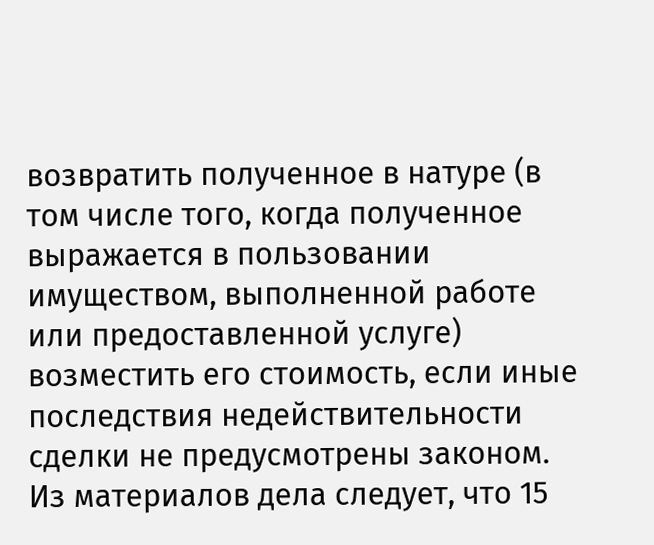возвратить полученное в натуре (в том числе того, когда полученное выражается в пользовании имуществом, выполненной работе или предоставленной услуге) возместить его стоимость, если иные последствия недействительности сделки не предусмотрены законом.
Из материалов дела следует, что 15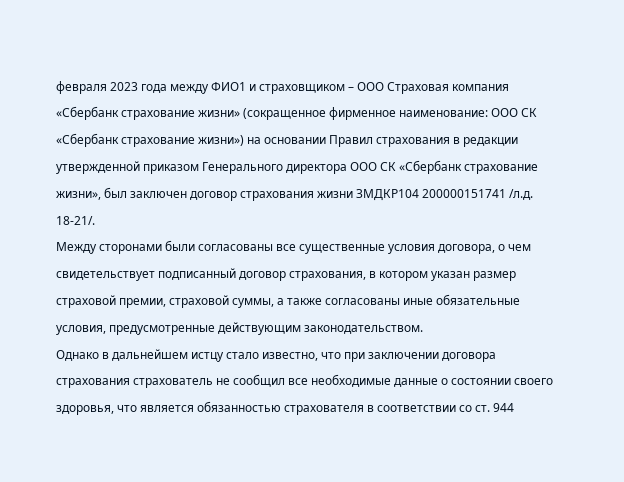февраля 2023 года между ФИО1 и страховщиком – ООО Страховая компания «Сбербанк страхование жизни» (сокращенное фирменное наименование: ООО СК «Сбербанк страхование жизни») на основании Правил страхования в редакции утвержденной приказом Генерального директора ООО СК «Сбербанк страхование жизни», был заключен договор страхования жизни ЗМДКР104 200000151741 /л.д. 18-21/.
Между сторонами были согласованы все существенные условия договора, о чем свидетельствует подписанный договор страхования, в котором указан размер страховой премии, страховой суммы, а также согласованы иные обязательные условия, предусмотренные действующим законодательством.
Однако в дальнейшем истцу стало известно, что при заключении договора страхования страхователь не сообщил все необходимые данные о состоянии своего здоровья, что является обязанностью страхователя в соответствии со ст. 944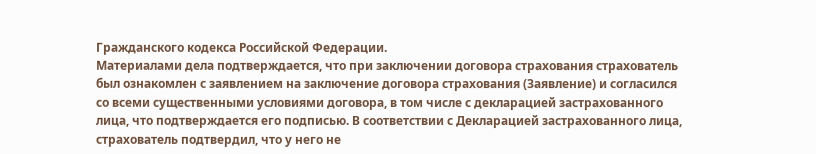Гражданского кодекса Российской Федерации.
Материалами дела подтверждается, что при заключении договора страхования страхователь был ознакомлен с заявлением на заключение договора страхования (Заявление) и согласился со всеми существенными условиями договора, в том числе с декларацией застрахованного лица, что подтверждается его подписью. В соответствии с Декларацией застрахованного лица, страхователь подтвердил, что у него не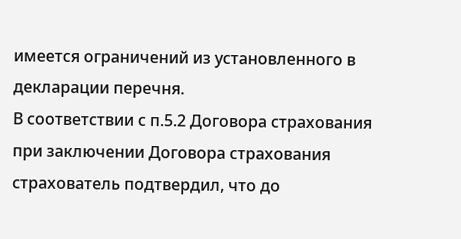имеется ограничений из установленного в декларации перечня.
В соответствии с п.5.2 Договора страхования при заключении Договора страхования страхователь подтвердил, что до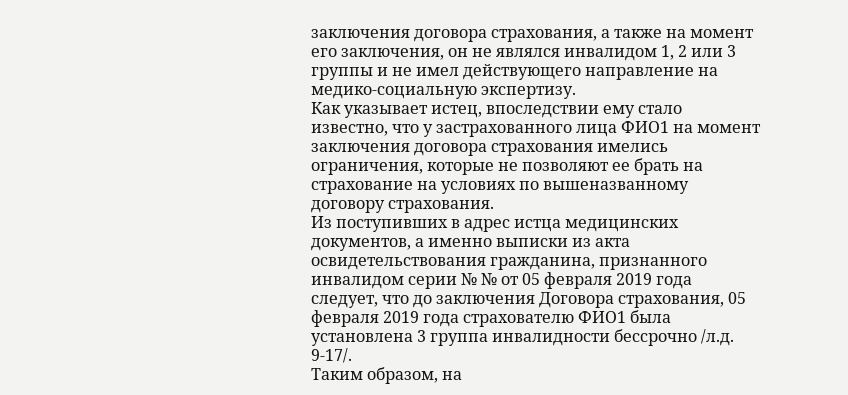заключения договора страхования, а также на момент его заключения, он не являлся инвалидом 1, 2 или 3 группы и не имел действующего направление на медико-социальную экспертизу.
Как указывает истец, впоследствии ему стало известно, что у застрахованного лица ФИО1 на момент заключения договора страхования имелись ограничения, которые не позволяют ее брать на страхование на условиях по вышеназванному договору страхования.
Из поступивших в адрес истца медицинских документов, а именно выписки из акта освидетельствования гражданина, признанного инвалидом серии № № от 05 февраля 2019 года следует, что до заключения Договора страхования, 05 февраля 2019 года страхователю ФИО1 была установлена 3 группа инвалидности бессрочно /л.д. 9-17/.
Таким образом, на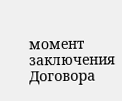момент заключения Договора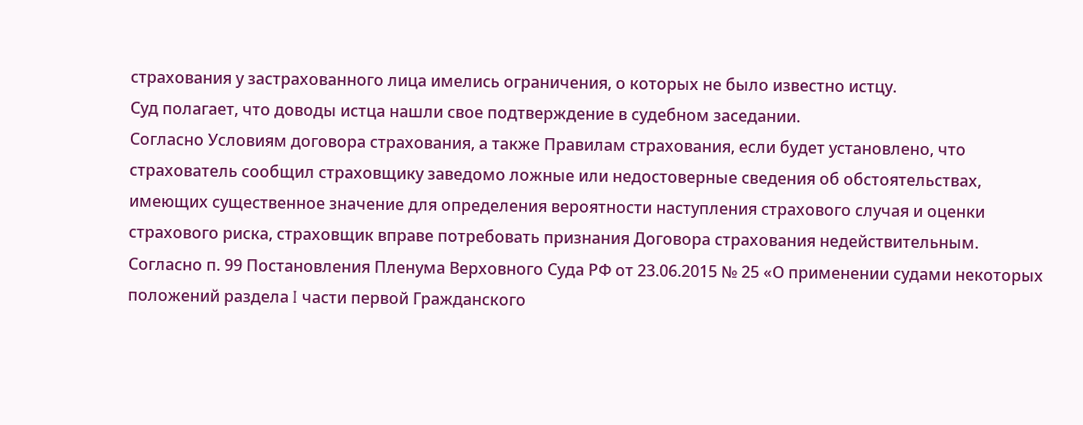страхования у застрахованного лица имелись ограничения, о которых не было известно истцу.
Суд полагает, что доводы истца нашли свое подтверждение в судебном заседании.
Согласно Условиям договора страхования, а также Правилам страхования, если будет установлено, что страхователь сообщил страховщику заведомо ложные или недостоверные сведения об обстоятельствах, имеющих существенное значение для определения вероятности наступления страхового случая и оценки страхового риска, страховщик вправе потребовать признания Договора страхования недействительным.
Согласно п. 99 Постановления Пленума Верховного Суда РФ от 23.06.2015 № 25 «О применении судами некоторых положений раздела I части первой Гражданского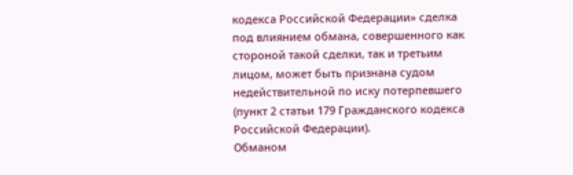кодекса Российской Федерации» сделка под влиянием обмана, совершенного как стороной такой сделки, так и третьим лицом, может быть признана судом недействительной по иску потерпевшего (пункт 2 статьи 179 Гражданского кодекса Российской Федерации).
Обманом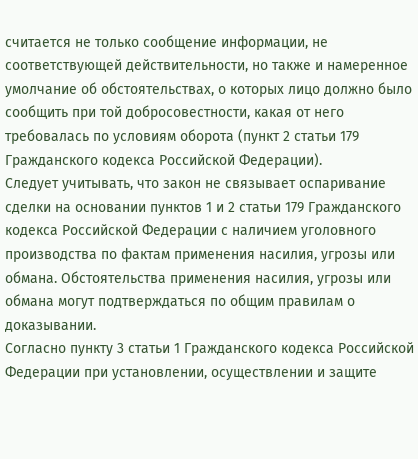считается не только сообщение информации, не соответствующей действительности, но также и намеренное умолчание об обстоятельствах, о которых лицо должно было сообщить при той добросовестности, какая от него требовалась по условиям оборота (пункт 2 статьи 179 Гражданского кодекса Российской Федерации).
Следует учитывать, что закон не связывает оспаривание сделки на основании пунктов 1 и 2 статьи 179 Гражданского кодекса Российской Федерации с наличием уголовного производства по фактам применения насилия, угрозы или обмана. Обстоятельства применения насилия, угрозы или обмана могут подтверждаться по общим правилам о доказывании.
Согласно пункту 3 статьи 1 Гражданского кодекса Российской Федерации при установлении, осуществлении и защите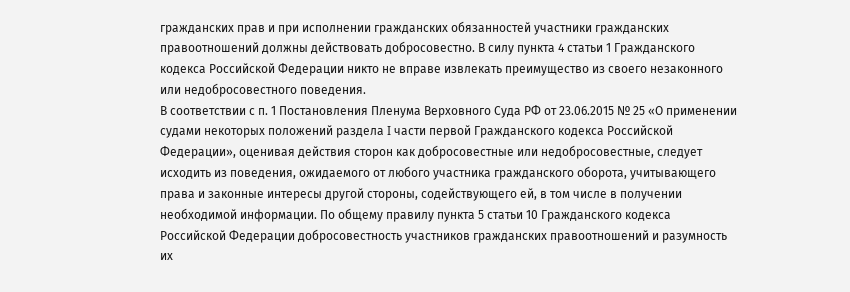гражданских прав и при исполнении гражданских обязанностей участники гражданских правоотношений должны действовать добросовестно. В силу пункта 4 статьи 1 Гражданского кодекса Российской Федерации никто не вправе извлекать преимущество из своего незаконного или недобросовестного поведения.
В соответствии с п. 1 Постановления Пленума Верховного Суда РФ от 23.06.2015 № 25 «О применении судами некоторых положений раздела I части первой Гражданского кодекса Российской Федерации», оценивая действия сторон как добросовестные или недобросовестные, следует исходить из поведения, ожидаемого от любого участника гражданского оборота, учитывающего права и законные интересы другой стороны, содействующего ей, в том числе в получении необходимой информации. По общему правилу пункта 5 статьи 10 Гражданского кодекса Российской Федерации добросовестность участников гражданских правоотношений и разумность их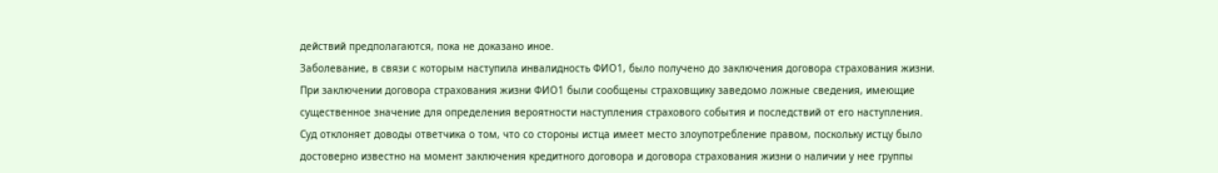действий предполагаются, пока не доказано иное.
Заболевание, в связи с которым наступила инвалидность ФИО1, было получено до заключения договора страхования жизни. При заключении договора страхования жизни ФИО1 были сообщены страховщику заведомо ложные сведения, имеющие существенное значение для определения вероятности наступления страхового события и последствий от его наступления.
Суд отклоняет доводы ответчика о том, что со стороны истца имеет место злоупотребление правом, поскольку истцу было достоверно известно на момент заключения кредитного договора и договора страхования жизни о наличии у нее группы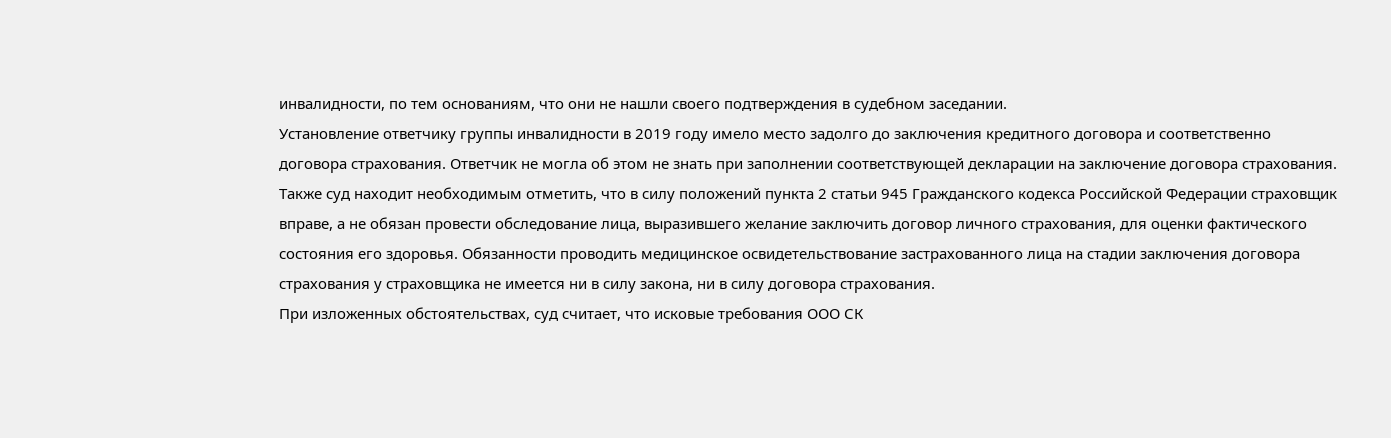инвалидности, по тем основаниям, что они не нашли своего подтверждения в судебном заседании.
Установление ответчику группы инвалидности в 2019 году имело место задолго до заключения кредитного договора и соответственно договора страхования. Ответчик не могла об этом не знать при заполнении соответствующей декларации на заключение договора страхования.
Также суд находит необходимым отметить, что в силу положений пункта 2 статьи 945 Гражданского кодекса Российской Федерации страховщик вправе, а не обязан провести обследование лица, выразившего желание заключить договор личного страхования, для оценки фактического состояния его здоровья. Обязанности проводить медицинское освидетельствование застрахованного лица на стадии заключения договора страхования у страховщика не имеется ни в силу закона, ни в силу договора страхования.
При изложенных обстоятельствах, суд считает, что исковые требования ООО СК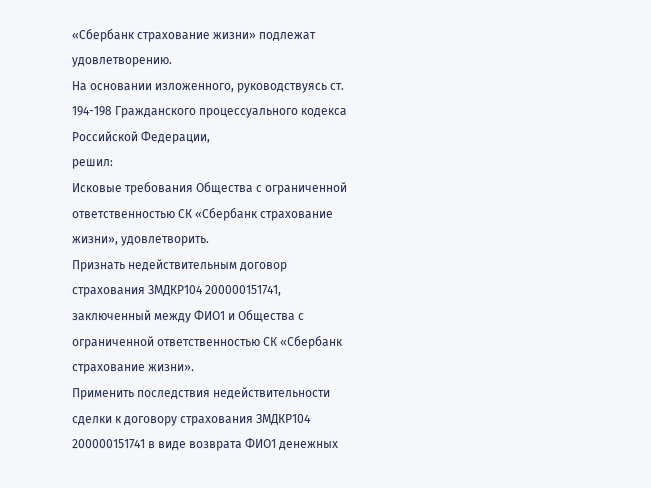«Сбербанк страхование жизни» подлежат удовлетворению.
На основании изложенного, руководствуясь ст. 194-198 Гражданского процессуального кодекса Российской Федерации,
решил:
Исковые требования Общества с ограниченной ответственностью СК «Сбербанк страхование жизни», удовлетворить.
Признать недействительным договор страхования ЗМДКР104 200000151741, заключенный между ФИО1 и Общества с ограниченной ответственностью СК «Сбербанк страхование жизни».
Применить последствия недействительности сделки к договору страхования ЗМДКР104 200000151741 в виде возврата ФИО1 денежных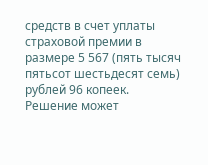средств в счет уплаты страховой премии в размере 5 567 (пять тысяч пятьсот шестьдесят семь) рублей 96 копеек.
Решение может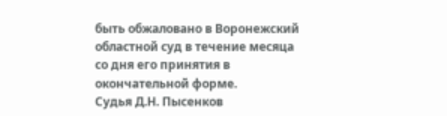быть обжаловано в Воронежский областной суд в течение месяца со дня его принятия в окончательной форме.
Судья Д.Н. Пысенков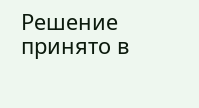Решение принято в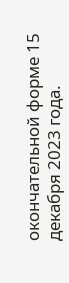окончательной форме 15 декабря 2023 года.